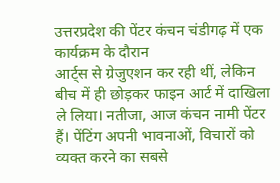उत्तरप्रदेश की पेंटर कंचन चंडीगढ़ में एक कार्यक्रम के दौरान
आर्ट्स से ग्रेजुएशन कर रही थीं, लेकिन बीच में ही छोड़कर फाइन आर्ट में दाखिला ले लिया। नतीजा, आज कंचन नामी पेंटर हैं। पेंटिंग अपनी भावनाओं, विचारों को व्यक्त करने का सबसे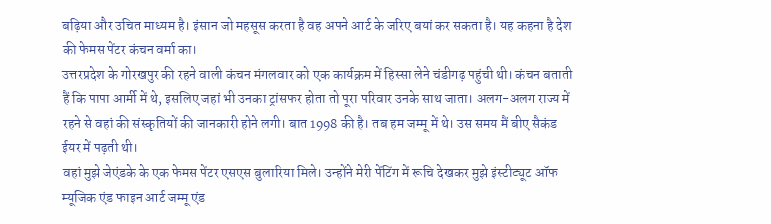बढ़िया और उचित माध्यम है। इंसान जो महसूस करता है वह अपने आर्ट के जरिए बयां कर सकता है। यह कहना है देश की फेमस पेंटर कंचन वर्मा का।
उत्तरप्रदेश के गोरखपुर की रहने वाली कंचन मंगलवार को एक कार्यक्रम में हिस्सा लेने चंडीगढ़ पहुंची थी। कंचन बताती हैं कि पापा आर्मी में थे, इसलिए जहां भी उनका ट्रांसफर होता तो पूरा परिवार उनके साथ जाता। अलग-अलग राज्य में रहने से वहां की संस्कृतियों की जानकारी होने लगी। बात 1998 की है। तब हम जम्मू में थे। उस समय मैं बीए सैकंड ईयर में पढ़ती थी।
वहां मुझे जेएंडके के एक फेमस पेंटर एसएस बुलारिया मिले। उन्होंने मेरी पेंटिंग में रूचि देखकर मुझे इंस्टीट्यूट ऑफ म्यूजिक एंड फाइन आर्ट जम्मू एंड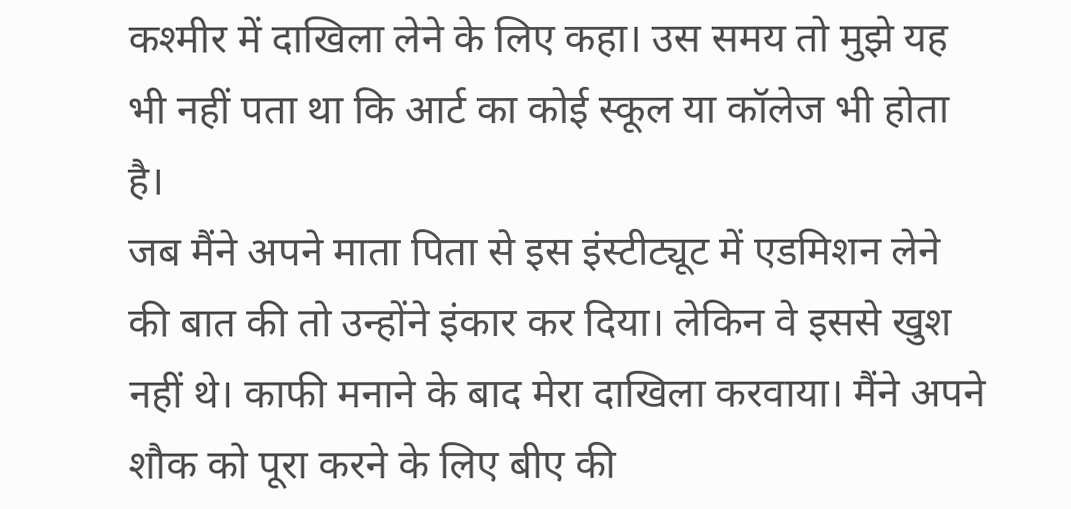कश्मीर में दाखिला लेने के लिए कहा। उस समय तो मुझे यह भी नहीं पता था कि आर्ट का कोई स्कूल या कॉलेज भी होता है।
जब मैंने अपने माता पिता से इस इंस्टीट्यूट में एडमिशन लेने की बात की तो उन्होंने इंकार कर दिया। लेकिन वे इससे खुश नहीं थे। काफी मनाने के बाद मेरा दाखिला करवाया। मैंने अपने शौक को पूरा करने के लिए बीए की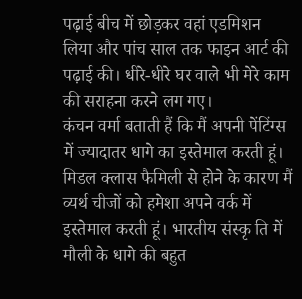पढ़ाई बीच में छोड़कर वहां एडमिशन लिया और पांच साल तक फाइन आर्ट की पढ़ाई की। धीरे-धीरे घर वाले भी मेरे काम की सराहना करने लग गए।
कंचन वर्मा बताती हैं कि मैं अपनी पेंटिंग्स में ज्यादातर धागे का इस्तेमाल करती हूं। मिडल क्लास फैमिली से होने के कारण मैं व्यर्थ चीजों को हमेशा अपने वर्क में इस्तेमाल करती हूं। भारतीय संस्कृ ति में मौली के धागे की बहुत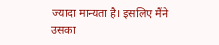ज्यादा मान्यता है। इसलिए मैंने उसका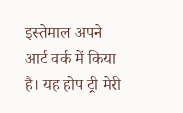इस्तेमाल अपने आर्ट वर्क में किया है। यह होप ट्री मेरी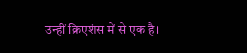उन्हीं क्रिएशंस में से एक है।